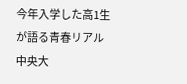今年入学した高1生が語る青春リアル
中央大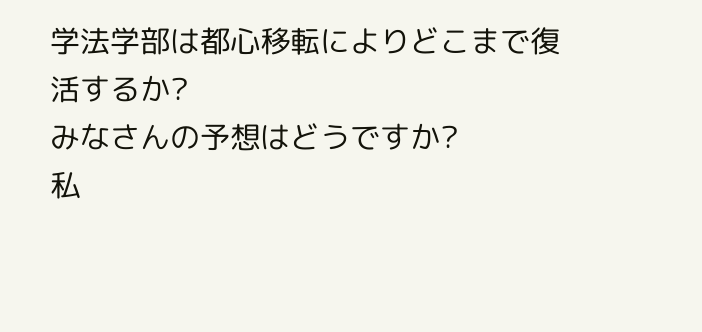学法学部は都心移転によりどこまで復活するか?
みなさんの予想はどうですか?
私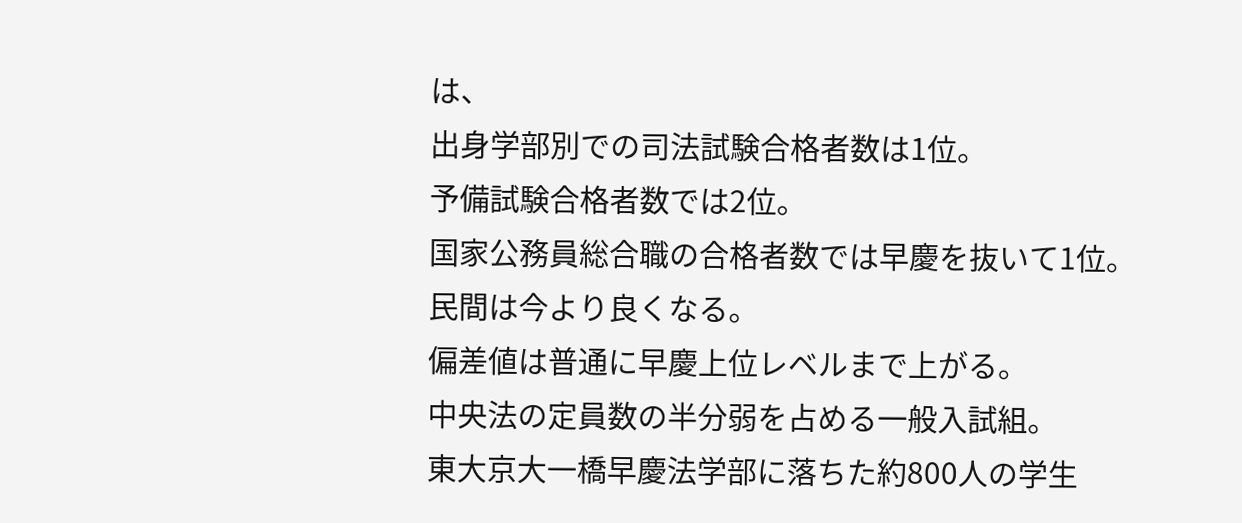は、
出身学部別での司法試験合格者数は1位。
予備試験合格者数では2位。
国家公務員総合職の合格者数では早慶を抜いて1位。
民間は今より良くなる。
偏差値は普通に早慶上位レベルまで上がる。
中央法の定員数の半分弱を占める一般入試組。
東大京大一橋早慶法学部に落ちた約800人の学生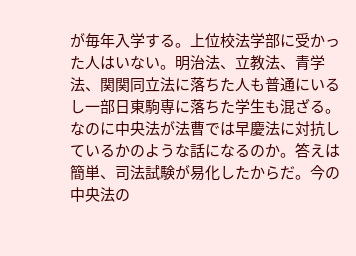が毎年入学する。上位校法学部に受かった人はいない。明治法、立教法、青学法、関関同立法に落ちた人も普通にいるし一部日東駒専に落ちた学生も混ざる。
なのに中央法が法曹では早慶法に対抗しているかのような話になるのか。答えは簡単、司法試験が易化したからだ。今の中央法の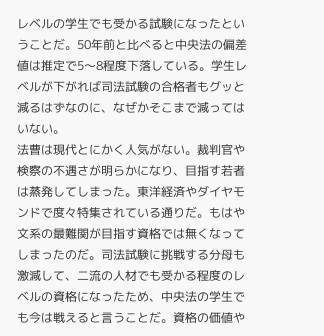レベルの学生でも受かる試験になったということだ。50年前と比べると中央法の偏差値は推定で5〜8程度下落している。学生レベルが下がれば司法試験の合格者もグッと減るはずなのに、なぜかそこまで減ってはいない。
法曹は現代とにかく人気がない。裁判官や検察の不遇さが明らかになり、目指す若者は蒸発してしまった。東洋経済やダイヤモンドで度々特集されている通りだ。もはや文系の最難関が目指す資格では無くなってしまったのだ。司法試験に挑戦する分母も激減して、二流の人材でも受かる程度のレベルの資格になったため、中央法の学生でも今は戦えると言うことだ。資格の価値や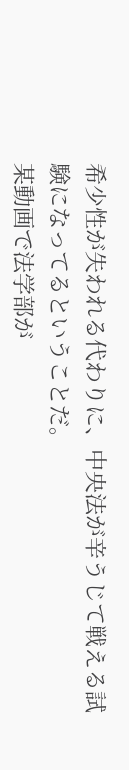希少性が失われる代わりに、中央法が辛うじて戦える試験になってるということだ。
某動画で法学部が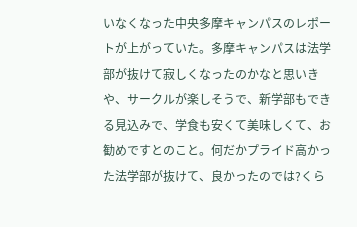いなくなった中央多摩キャンパスのレポートが上がっていた。多摩キャンパスは法学部が抜けて寂しくなったのかなと思いきや、サークルが楽しそうで、新学部もできる見込みで、学食も安くて美味しくて、お勧めですとのこと。何だかプライド高かった法学部が抜けて、良かったのでは?くら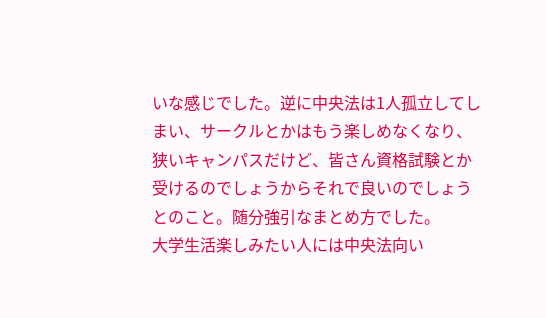いな感じでした。逆に中央法は1人孤立してしまい、サークルとかはもう楽しめなくなり、狭いキャンパスだけど、皆さん資格試験とか受けるのでしょうからそれで良いのでしょうとのこと。随分強引なまとめ方でした。
大学生活楽しみたい人には中央法向い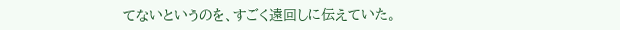てないというのを、すごく遠回しに伝えていた。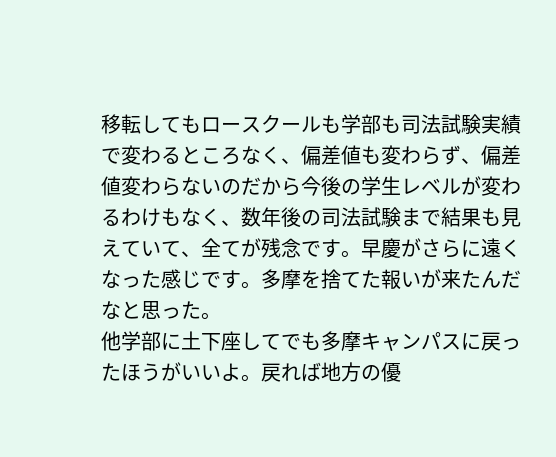移転してもロースクールも学部も司法試験実績で変わるところなく、偏差値も変わらず、偏差値変わらないのだから今後の学生レベルが変わるわけもなく、数年後の司法試験まで結果も見えていて、全てが残念です。早慶がさらに遠くなった感じです。多摩を捨てた報いが来たんだなと思った。
他学部に土下座してでも多摩キャンパスに戻ったほうがいいよ。戻れば地方の優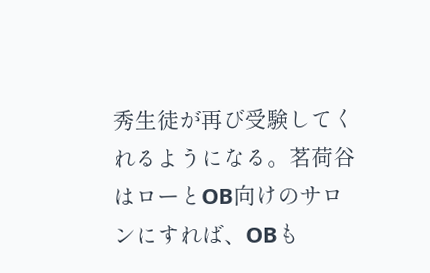秀生徒が再び受験してくれるようになる。茗荷谷はローとOB向けのサロンにすれば、OBも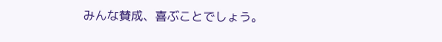みんな賛成、喜ぶことでしょう。